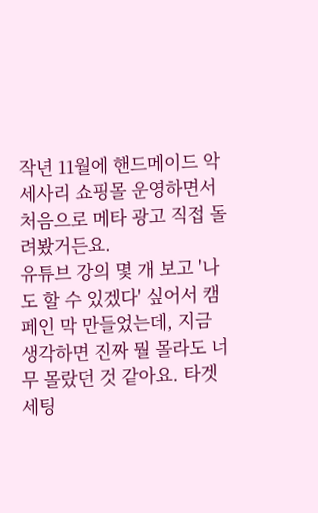작년 11월에 핸드메이드 악세사리 쇼핑몰 운영하면서 처음으로 메타 광고 직접 돌려봤거든요.
유튜브 강의 몇 개 보고 '나도 할 수 있겠다' 싶어서 캠페인 막 만들었는데, 지금 생각하면 진짜 뭘 몰라도 너무 몰랐던 것 같아요. 타겟 세팅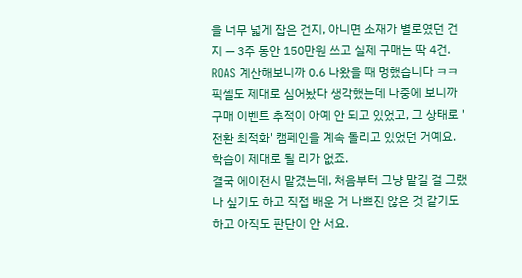을 너무 넓게 잡은 건지, 아니면 소재가 별로였던 건지 — 3주 동안 150만원 쓰고 실제 구매는 딱 4건. ROAS 계산해보니까 0.6 나왔을 때 멍했습니다 ㅋㅋ
픽셀도 제대로 심어놨다 생각했는데 나중에 보니까 구매 이벤트 추적이 아예 안 되고 있었고, 그 상태로 '전환 최적화' 캠페인을 계속 돌리고 있었던 거예요. 학습이 제대로 될 리가 없죠.
결국 에이전시 맡겼는데, 처음부터 그냥 맡길 걸 그랬나 싶기도 하고 직접 배운 거 나쁘진 않은 것 같기도 하고 아직도 판단이 안 서요.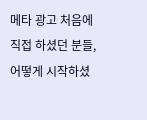메타 광고 처음에 직접 하셨던 분들, 어떻게 시작하셨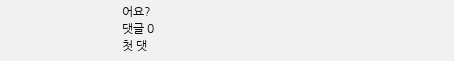어요?
댓글 0
첫 댓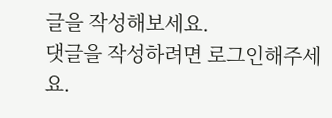글을 작성해보세요.
댓글을 작성하려면 로그인해주세요.